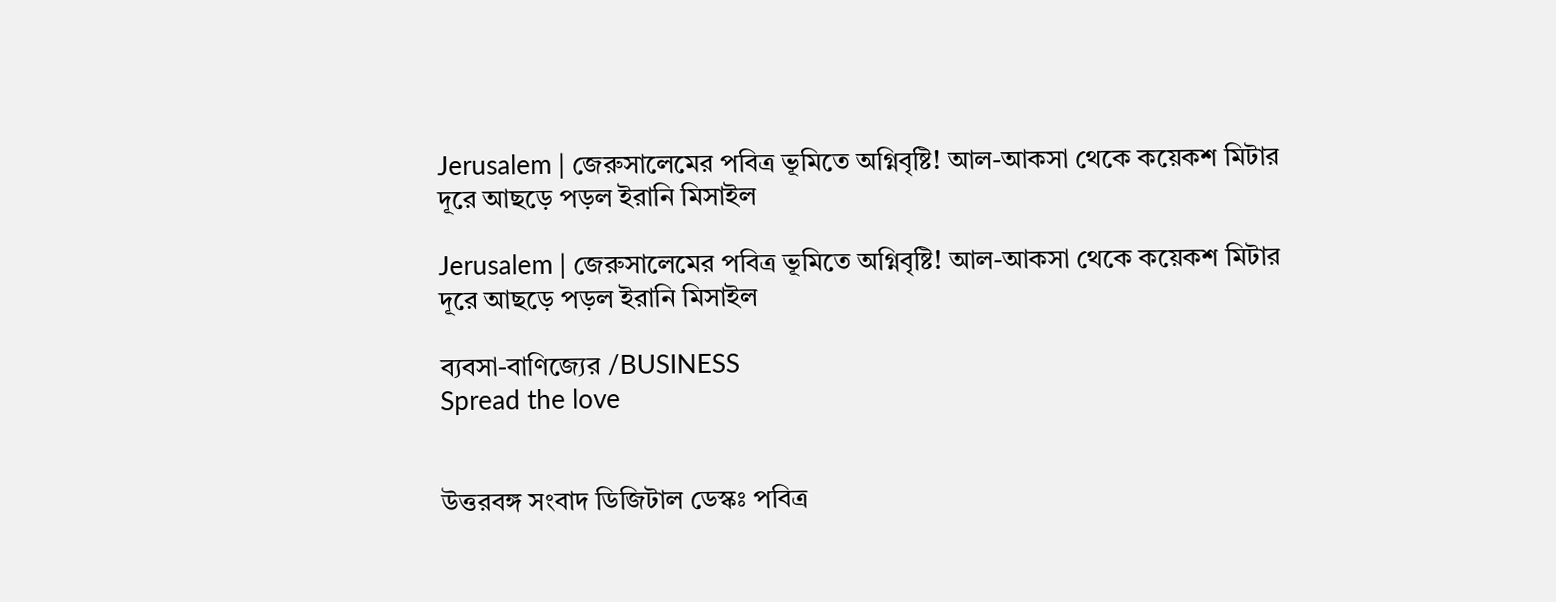Jerusalem | জেরুসালেমের পবিত্র ভূমিতে অগ্নিবৃষ্টি! আল-আকসা থেকে কয়েকশ মিটার দূরে আছড়ে পড়ল ইরানি মিসাইল

Jerusalem | জেরুসালেমের পবিত্র ভূমিতে অগ্নিবৃষ্টি! আল-আকসা থেকে কয়েকশ মিটার দূরে আছড়ে পড়ল ইরানি মিসাইল

ব্যবসা-বাণিজ্যের /BUSINESS
Spread the love


উত্তরবঙ্গ সংবাদ ডিজিটাল ডেস্কঃ পবিত্র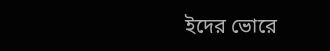ইদের ভোরে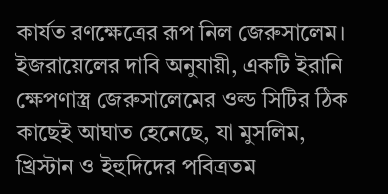কার্যত রণক্ষেত্রের রূপ নিল জেরুসালেম। ইজরায়েলের দাবি অনুযায়ী, একটি ইরানি ক্ষেপণাস্ত্র জেরুসালেমের ওল্ড সিটির ঠিক কাছেই আঘাত হেনেছে, যা মুসলিম, খ্রিস্টান ও ইহুদিদের পবিত্রতম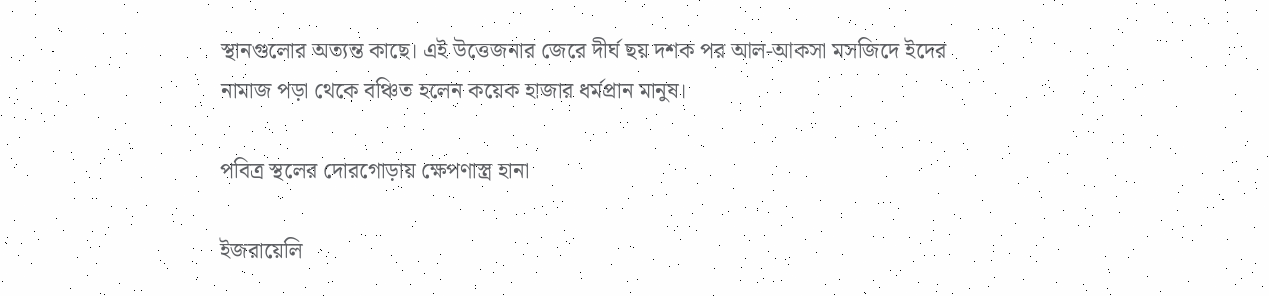স্থানগুলোর অত্যন্ত কাছে। এই উত্তেজনার জেরে দীর্ঘ ছয় দশক পর আল-আকসা মসজিদে ইদের নামাজ পড়া থেকে বঞ্চিত হলেন কয়েক হাজার ধর্মপ্রান মানুষ।

পবিত্র স্থলের দোরগোড়ায় ক্ষেপণাস্ত্র হানা

ইজরায়েলি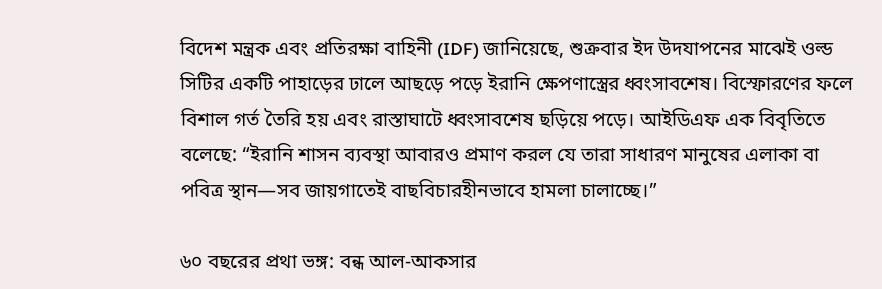বিদেশ মন্ত্রক এবং প্রতিরক্ষা বাহিনী (IDF) জানিয়েছে, শুক্রবার ইদ উদযাপনের মাঝেই ওল্ড সিটির একটি পাহাড়ের ঢালে আছড়ে পড়ে ইরানি ক্ষেপণাস্ত্রের ধ্বংসাবশেষ। বিস্ফোরণের ফলে বিশাল গর্ত তৈরি হয় এবং রাস্তাঘাটে ধ্বংসাবশেষ ছড়িয়ে পড়ে। আইডিএফ এক বিবৃতিতে বলেছে: “ইরানি শাসন ব্যবস্থা আবারও প্রমাণ করল যে তারা সাধারণ মানুষের এলাকা বা পবিত্র স্থান—সব জায়গাতেই বাছবিচারহীনভাবে হামলা চালাচ্ছে।”

৬০ বছরের প্রথা ভঙ্গ: বন্ধ আল-আকসার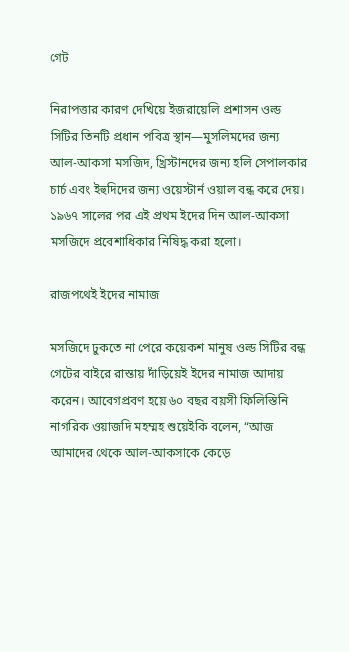গেট

নিরাপত্তার কারণ দেখিয়ে ইজরায়েলি প্রশাসন ওল্ড সিটির তিনটি প্রধান পবিত্র স্থান—মুসলিমদের জন্য আল-আকসা মসজিদ, খ্রিস্টানদের জন্য হলি সেপালকার চার্চ এবং ইহুদিদের জন্য ওয়েস্টার্ন ওয়াল বন্ধ করে দেয়। ১৯৬৭ সালের পর এই প্রথম ইদের দিন আল-আকসা মসজিদে প্রবেশাধিকার নিষিদ্ধ করা হলো।

রাজপথেই ইদের নামাজ

মসজিদে ঢুকতে না পেরে কয়েকশ মানুষ ওল্ড সিটির বন্ধ গেটের বাইরে রাস্তায় দাঁড়িয়েই ইদের নামাজ আদায় করেন। আবেগপ্রবণ হয়ে ৬০ বছর বয়সী ফিলিস্তিনি নাগরিক ওয়াজদি মহম্মহ শুয়েইকি বলেন, “আজ আমাদের থেকে আল-আকসাকে কেড়ে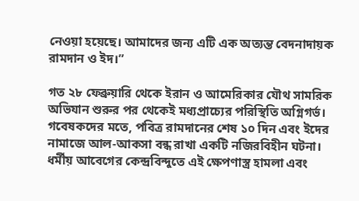নেওয়া হয়েছে। আমাদের জন্য এটি এক অত্যন্ত বেদনাদায়ক রামদান ও ইদ।”

গত ২৮ ফেব্রুয়ারি থেকে ইরান ও আমেরিকার যৌথ সামরিক অভিযান শুরুর পর থেকেই মধ্যপ্রাচ্যের পরিস্থিতি অগ্নিগর্ভ। গবেষকদের মতে, পবিত্র রামদানের শেষ ১০ দিন এবং ইদের নামাজে আল-আকসা বন্ধ রাখা একটি নজিরবিহীন ঘটনা। ধর্মীয় আবেগের কেন্দ্রবিন্দুতে এই ক্ষেপণাস্ত্র হামলা এবং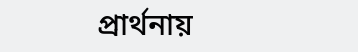প্রার্থনায়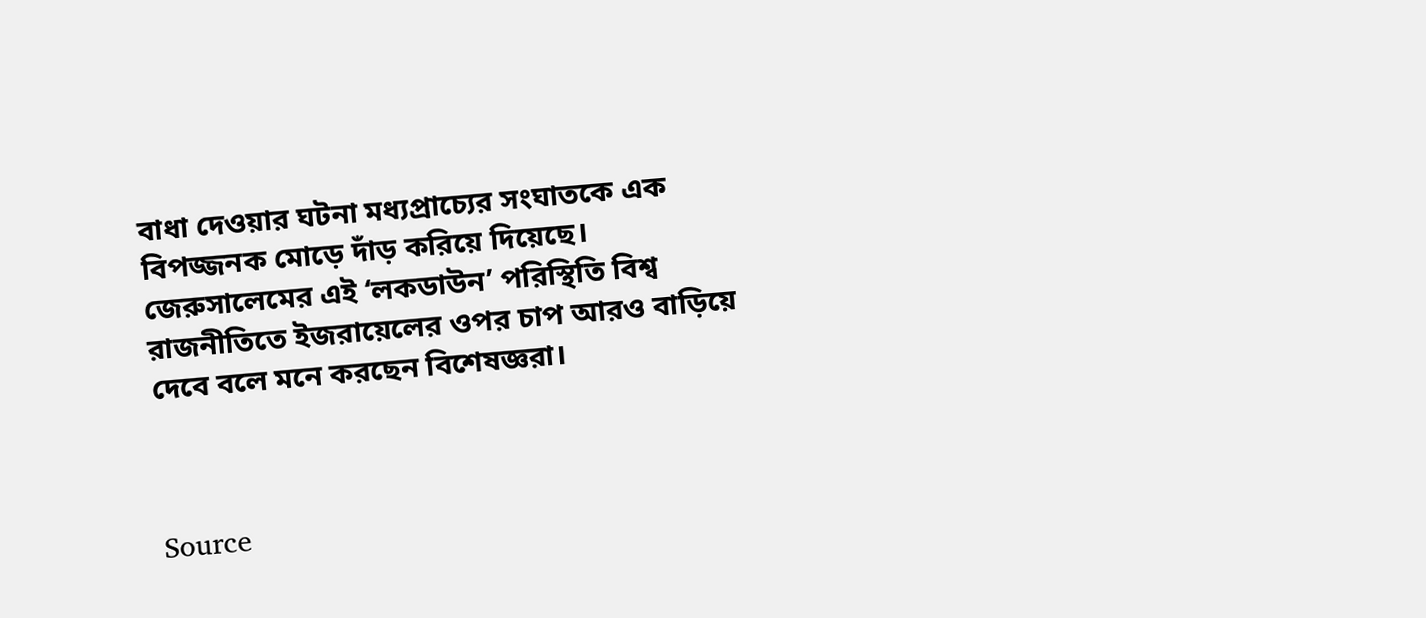বাধা দেওয়ার ঘটনা মধ্যপ্রাচ্যের সংঘাতকে এক বিপজ্জনক মোড়ে দাঁড় করিয়ে দিয়েছে। জেরুসালেমের এই ‘লকডাউন’ পরিস্থিতি বিশ্ব রাজনীতিতে ইজরায়েলের ওপর চাপ আরও বাড়িয়ে দেবে বলে মনে করছেন বিশেষজ্ঞরা।



Source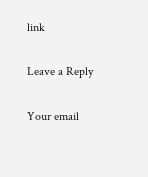link

Leave a Reply

Your email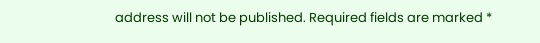address will not be published. Required fields are marked *